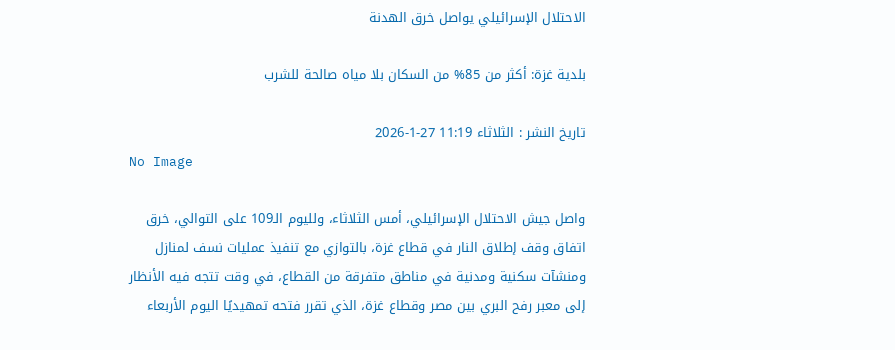الاحتلال الإسرائيلي يواصل خرق الهدنة

بلدية غزة: أكثر من 85% من السكان بلا مياه صالحة للشرب

تاريخ النشر : الثلاثاء 11:19 27-1-2026
No Image

واصل جيش الاحتلال الإسرائيلي، أمس الثلاثاء، ولليوم الـ109 على التوالي، خرق اتفاق وقف إطلاق النار في قطاع غزة، بالتوازي مع تنفيذ عمليات نسف لمنازل ومنشآت سكنية ومدنية في مناطق متفرقة من القطاع، في وقت تتجه فيه الأنظار إلى معبر رفح البري بين مصر وقطاع غزة، الذي تقرر فتحه تمهيديًا اليوم الأربعاء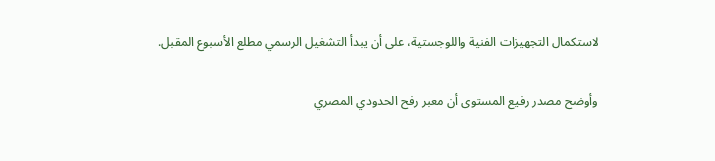لاستكمال التجهيزات الفنية واللوجستية، على أن يبدأ التشغيل الرسمي مطلع الأسبوع المقبل.

وأوضح مصدر رفيع المستوى أن معبر رفح الحدودي المصري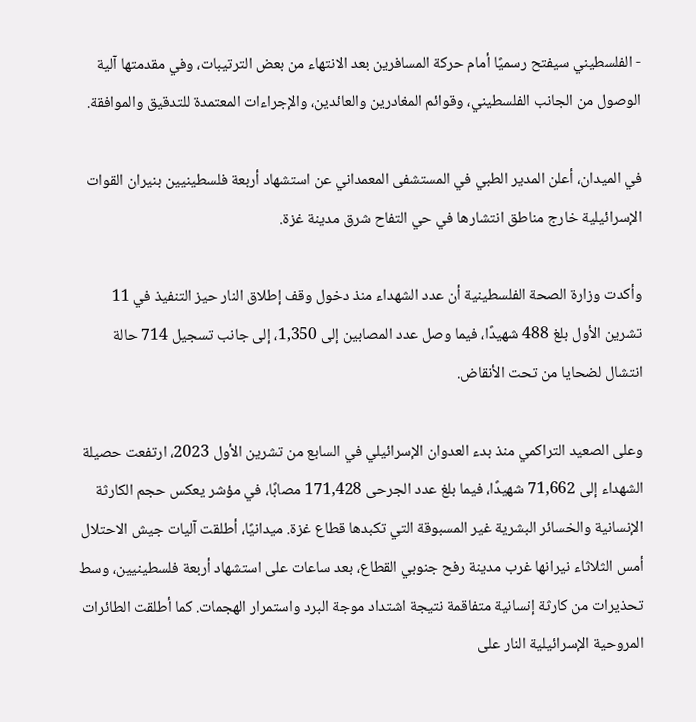- الفلسطيني سيفتح رسميًا أمام حركة المسافرين بعد الانتهاء من بعض الترتيبات، وفي مقدمتها آلية الوصول من الجانب الفلسطيني، وقوائم المغادرين والعائدين، والإجراءات المعتمدة للتدقيق والموافقة.

في الميدان، أعلن المدير الطبي في المستشفى المعمداني عن استشهاد أربعة فلسطينيين بنيران القوات الإسرائيلية خارج مناطق انتشارها في حي التفاح شرق مدينة غزة.

وأكدت وزارة الصحة الفلسطينية أن عدد الشهداء منذ دخول وقف إطلاق النار حيز التنفيذ في 11 تشرين الأول بلغ 488 شهيدًا، فيما وصل عدد المصابين إلى 1,350، إلى جانب تسجيل 714 حالة انتشال لضحايا من تحت الأنقاض.

وعلى الصعيد التراكمي منذ بدء العدوان الإسرائيلي في السابع من تشرين الأول 2023، ارتفعت حصيلة الشهداء إلى 71,662 شهيدًا، فيما بلغ عدد الجرحى 171,428 مصابًا، في مؤشر يعكس حجم الكارثة الإنسانية والخسائر البشرية غير المسبوقة التي تكبدها قطاع غزة. ميدانيًا، أطلقت آليات جيش الاحتلال أمس الثلاثاء نيرانها غرب مدينة رفح جنوبي القطاع، بعد ساعات على استشهاد أربعة فلسطينيين، وسط تحذيرات من كارثة إنسانية متفاقمة نتيجة اشتداد موجة البرد واستمرار الهجمات. كما أطلقت الطائرات المروحية الإسرائيلية النار على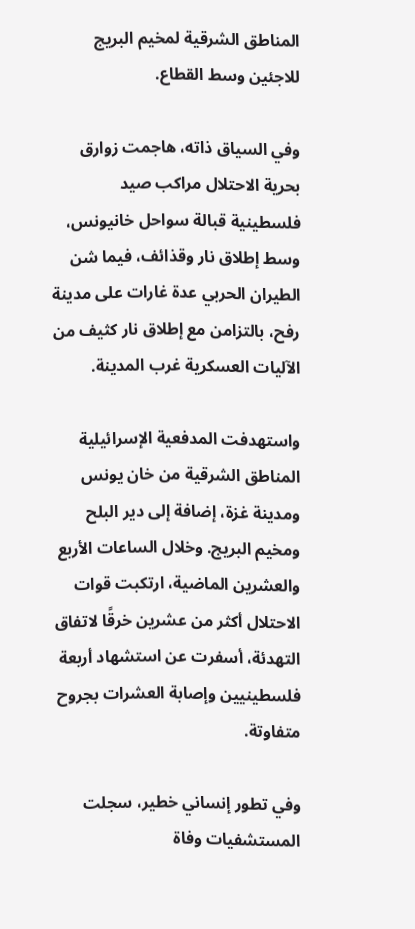المناطق الشرقية لمخيم البريج للاجئين وسط القطاع.

وفي السياق ذاته، هاجمت زوارق بحرية الاحتلال مراكب صيد فلسطينية قبالة سواحل خانيونس، وسط إطلاق نار وقذائف، فيما شن الطيران الحربي عدة غارات على مدينة رفح، بالتزامن مع إطلاق نار كثيف من الآليات العسكرية غرب المدينة.

واستهدفت المدفعية الإسرائيلية المناطق الشرقية من خان يونس ومدينة غزة، إضافة إلى دير البلح ومخيم البريج. وخلال الساعات الأربع والعشرين الماضية، ارتكبت قوات الاحتلال أكثر من عشرين خرقًا لاتفاق التهدئة، أسفرت عن استشهاد أربعة فلسطينيين وإصابة العشرات بجروح متفاوتة.

وفي تطور إنساني خطير، سجلت المستشفيات وفاة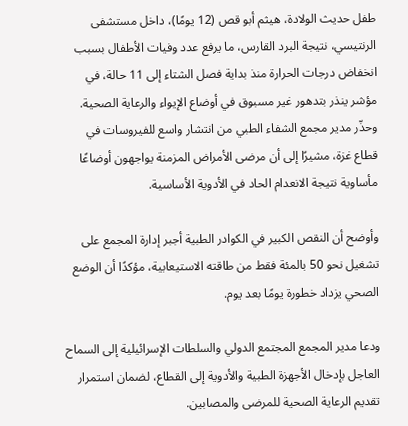طفل حديث الولادة، هيثم أبو قص (12 يومًا)، داخل مستشفى الرنتيسي، نتيجة البرد القارس، ما يرفع عدد وفيات الأطفال بسبب انخفاض درجات الحرارة منذ بداية فصل الشتاء إلى 11 حالة، في مؤشر ينذر بتدهور غير مسبوق في أوضاع الإيواء والرعاية الصحية. وحذّر مدير مجمع الشفاء الطبي من انتشار واسع للفيروسات في قطاع غزة، مشيرًا إلى أن مرضى الأمراض المزمنة يواجهون أوضاعًا مأساوية نتيجة الانعدام الحاد في الأدوية الأساسية.

وأوضح أن النقص الكبير في الكوادر الطبية أجبر إدارة المجمع على تشغيل نحو 50 بالمئة فقط من طاقته الاستيعابية، مؤكدًا أن الوضع الصحي يزداد خطورة يومًا بعد يوم.

ودعا مدير المجمع المجتمع الدولي والسلطات الإسرائيلية إلى السماح العاجل بإدخال الأجهزة الطبية والأدوية إلى القطاع، لضمان استمرار تقديم الرعاية الصحية للمرضى والمصابين.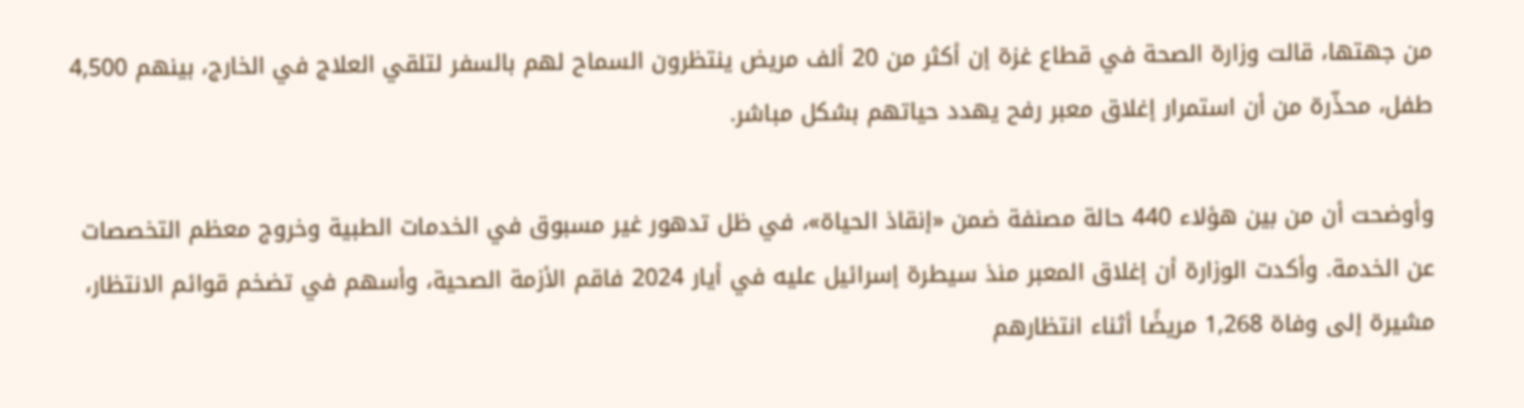من جهتها، قالت وزارة الصحة في قطاع غزة إن أكثر من 20 ألف مريض ينتظرون السماح لهم بالسفر لتلقي العلاج في الخارج، بينهم 4,500 طفل، محذّرة من أن استمرار إغلاق معبر رفح يهدد حياتهم بشكل مباشر.

وأوضحت أن من بين هؤلاء 440 حالة مصنفة ضمن «إنقاذ الحياة»، في ظل تدهور غير مسبوق في الخدمات الطبية وخروج معظم التخصصات عن الخدمة. وأكدت الوزارة أن إغلاق المعبر منذ سيطرة إسرائيل عليه في أيار 2024 فاقم الأزمة الصحية، وأسهم في تضخم قوائم الانتظار، مشيرة إلى وفاة 1,268 مريضًا أثناء انتظارهم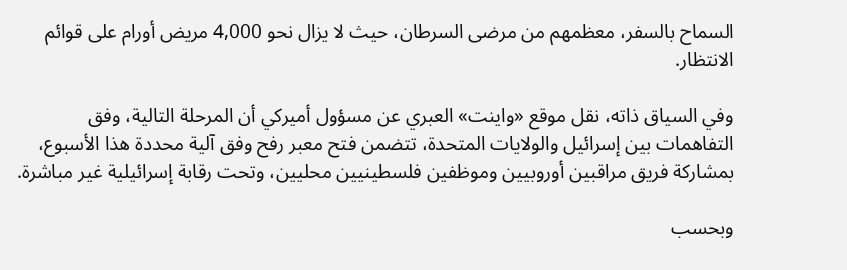السماح بالسفر، معظمهم من مرضى السرطان، حيث لا يزال نحو 4,000 مريض أورام على قوائم الانتظار.

وفي السياق ذاته، نقل موقع «واينت» العبري عن مسؤول أميركي أن المرحلة التالية، وفق التفاهمات بين إسرائيل والولايات المتحدة، تتضمن فتح معبر رفح وفق آلية محددة هذا الأسبوع، بمشاركة فريق مراقبين أوروبيين وموظفين فلسطينيين محليين، وتحت رقابة إسرائيلية غير مباشرة.

وبحسب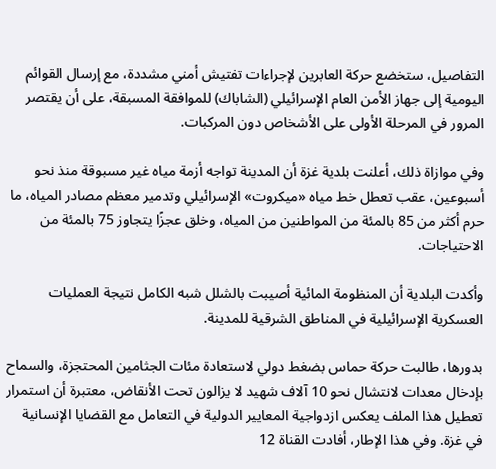التفاصيل، ستخضع حركة العابرين لإجراءات تفتيش أمني مشددة، مع إرسال القوائم اليومية إلى جهاز الأمن العام الإسرائيلي (الشاباك) للموافقة المسبقة، على أن يقتصر المرور في المرحلة الأولى على الأشخاص دون المركبات.

وفي موازاة ذلك، أعلنت بلدية غزة أن المدينة تواجه أزمة مياه غير مسبوقة منذ نحو أسبوعين، عقب تعطل خط مياه «ميكروت» الإسرائيلي وتدمير معظم مصادر المياه، ما حرم أكثر من 85 بالمئة من المواطنين من المياه، وخلق عجزًا يتجاوز 75 بالمئة من الاحتياجات.

وأكدت البلدية أن المنظومة المائية أصيبت بالشلل شبه الكامل نتيجة العمليات العسكرية الإسرائيلية في المناطق الشرقية للمدينة.

بدورها، طالبت حركة حماس بضغط دولي لاستعادة مئات الجثامين المحتجزة، والسماح بإدخال معدات لانتشال نحو 10 آلاف شهيد لا يزالون تحت الأنقاض، معتبرة أن استمرار تعطيل هذا الملف يعكس ازدواجية المعايير الدولية في التعامل مع القضايا الإنسانية في غزة. وفي هذا الإطار، أفادت القناة 12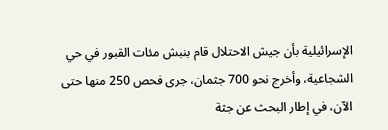الإسرائيلية بأن جيش الاحتلال قام بنبش مئات القبور في حي الشجاعية، وأخرج نحو 700 جثمان، جرى فحص 250 منها حتى الآن، في إطار البحث عن جثة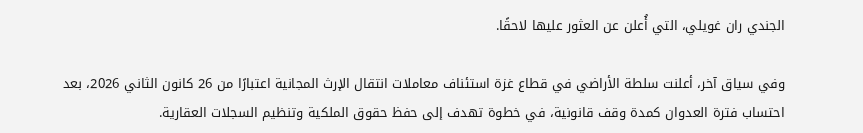الجندي ران غويلي، التي أُعلن عن العثور عليها لاحقًا.

وفي سياق آخر، أعلنت سلطة الأراضي في قطاع غزة استئناف معاملات انتقال الإرث المجانية اعتبارًا من 26 كانون الثاني 2026، بعد احتساب فترة العدوان كمدة وقف قانونية، في خطوة تهدف إلى حفظ حقوق الملكية وتنظيم السجلات العقارية.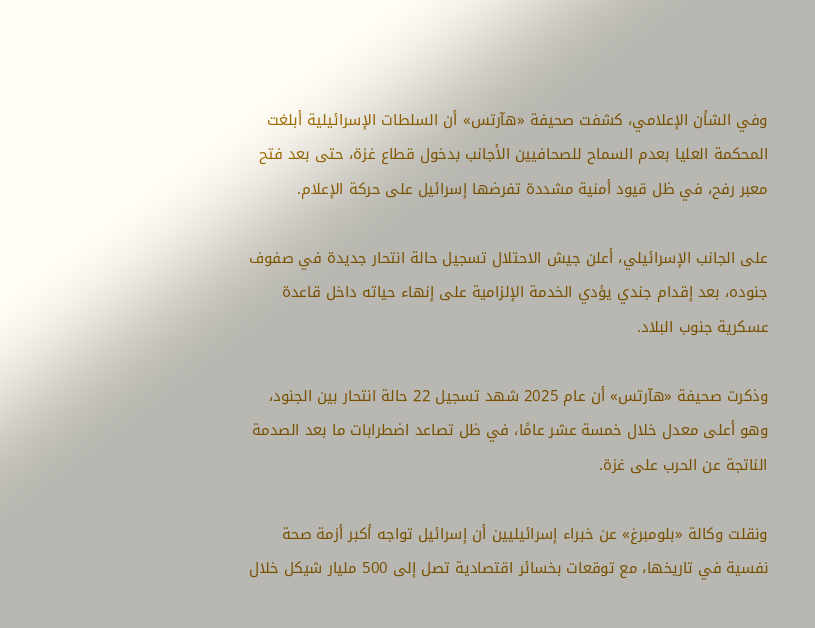وفي الشأن الإعلامي، كشفت صحيفة «هآرتس» أن السلطات الإسرائيلية أبلغت المحكمة العليا بعدم السماح للصحافيين الأجانب بدخول قطاع غزة، حتى بعد فتح معبر رفح، في ظل قيود أمنية مشددة تفرضها إسرائيل على حركة الإعلام.

على الجانب الإسرائيلي، أعلن جيش الاحتلال تسجيل حالة انتحار جديدة في صفوف جنوده، بعد إقدام جندي يؤدي الخدمة الإلزامية على إنهاء حياته داخل قاعدة عسكرية جنوب البلاد.

وذكرت صحيفة «هآرتس» أن عام 2025 شهد تسجيل 22 حالة انتحار بين الجنود، وهو أعلى معدل خلال خمسة عشر عامًا، في ظل تصاعد اضطرابات ما بعد الصدمة الناتجة عن الحرب على غزة.

ونقلت وكالة «بلومبرغ» عن خبراء إسرائيليين أن إسرائيل تواجه أكبر أزمة صحة نفسية في تاريخها، مع توقعات بخسائر اقتصادية تصل إلى 500 مليار شيكل خلال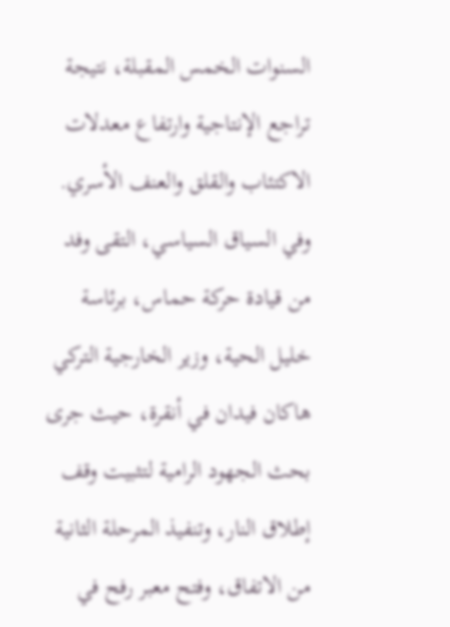السنوات الخمس المقبلة، نتيجة تراجع الإنتاجية وارتفاع معدلات الاكتئاب والقلق والعنف الأسري. وفي السياق السياسي، التقى وفد من قيادة حركة حماس، برئاسة خليل الحية، وزير الخارجية التركي هاكان فيدان في أنقرة، حيث جرى بحث الجهود الرامية لتثبيت وقف إطلاق النار، وتنفيذ المرحلة الثانية من الاتفاق، وفتح معبر رفح في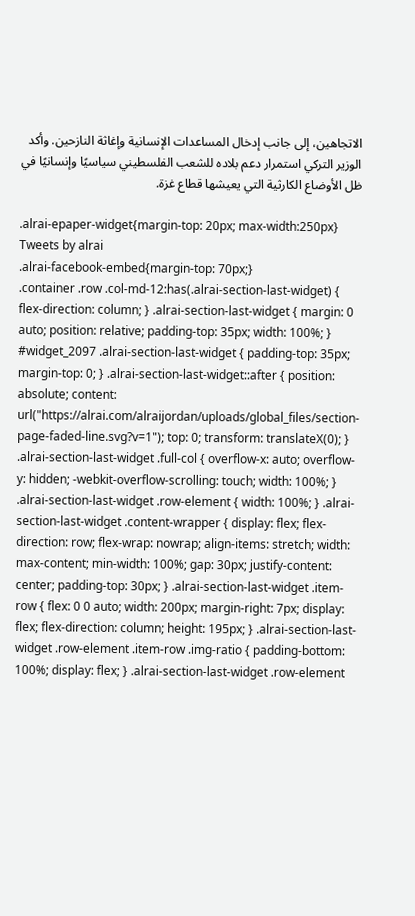الاتجاهين، إلى جانب إدخال المساعدات الإنسانية وإغاثة النازحين. وأكد الوزير التركي استمرار دعم بلاده للشعب الفلسطيني سياسيًا وإنسانيًا في ظل الأوضاع الكارثية التي يعيشها قطاع غزة.

.alrai-epaper-widget{margin-top: 20px; max-width:250px}
Tweets by alrai
.alrai-facebook-embed{margin-top: 70px;}
.container .row .col-md-12:has(.alrai-section-last-widget) { flex-direction: column; } .alrai-section-last-widget { margin: 0 auto; position: relative; padding-top: 35px; width: 100%; } #widget_2097 .alrai-section-last-widget { padding-top: 35px; margin-top: 0; } .alrai-section-last-widget::after { position: absolute; content: url("https://alrai.com/alraijordan/uploads/global_files/section-page-faded-line.svg?v=1"); top: 0; transform: translateX(0); } .alrai-section-last-widget .full-col { overflow-x: auto; overflow-y: hidden; -webkit-overflow-scrolling: touch; width: 100%; } .alrai-section-last-widget .row-element { width: 100%; } .alrai-section-last-widget .content-wrapper { display: flex; flex-direction: row; flex-wrap: nowrap; align-items: stretch; width: max-content; min-width: 100%; gap: 30px; justify-content: center; padding-top: 30px; } .alrai-section-last-widget .item-row { flex: 0 0 auto; width: 200px; margin-right: 7px; display: flex; flex-direction: column; height: 195px; } .alrai-section-last-widget .row-element .item-row .img-ratio { padding-bottom: 100%; display: flex; } .alrai-section-last-widget .row-element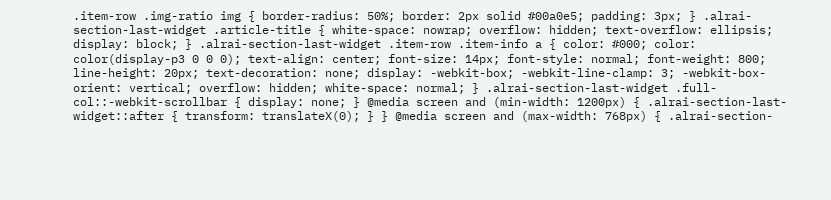.item-row .img-ratio img { border-radius: 50%; border: 2px solid #00a0e5; padding: 3px; } .alrai-section-last-widget .article-title { white-space: nowrap; overflow: hidden; text-overflow: ellipsis; display: block; } .alrai-section-last-widget .item-row .item-info a { color: #000; color: color(display-p3 0 0 0); text-align: center; font-size: 14px; font-style: normal; font-weight: 800; line-height: 20px; text-decoration: none; display: -webkit-box; -webkit-line-clamp: 3; -webkit-box-orient: vertical; overflow: hidden; white-space: normal; } .alrai-section-last-widget .full-col::-webkit-scrollbar { display: none; } @media screen and (min-width: 1200px) { .alrai-section-last-widget::after { transform: translateX(0); } } @media screen and (max-width: 768px) { .alrai-section-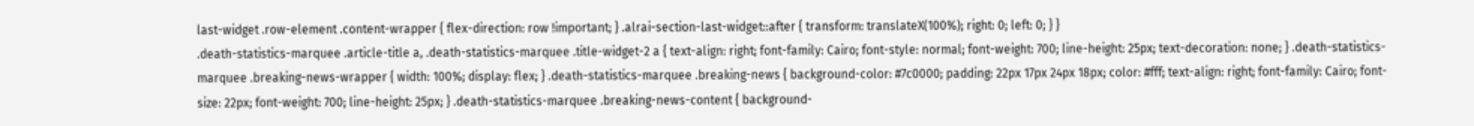last-widget .row-element .content-wrapper { flex-direction: row !important; } .alrai-section-last-widget::after { transform: translateX(100%); right: 0; left: 0; } }
.death-statistics-marquee .article-title a, .death-statistics-marquee .title-widget-2 a { text-align: right; font-family: Cairo; font-style: normal; font-weight: 700; line-height: 25px; text-decoration: none; } .death-statistics-marquee .breaking-news-wrapper { width: 100%; display: flex; } .death-statistics-marquee .breaking-news { background-color: #7c0000; padding: 22px 17px 24px 18px; color: #fff; text-align: right; font-family: Cairo; font-size: 22px; font-weight: 700; line-height: 25px; } .death-statistics-marquee .breaking-news-content { background-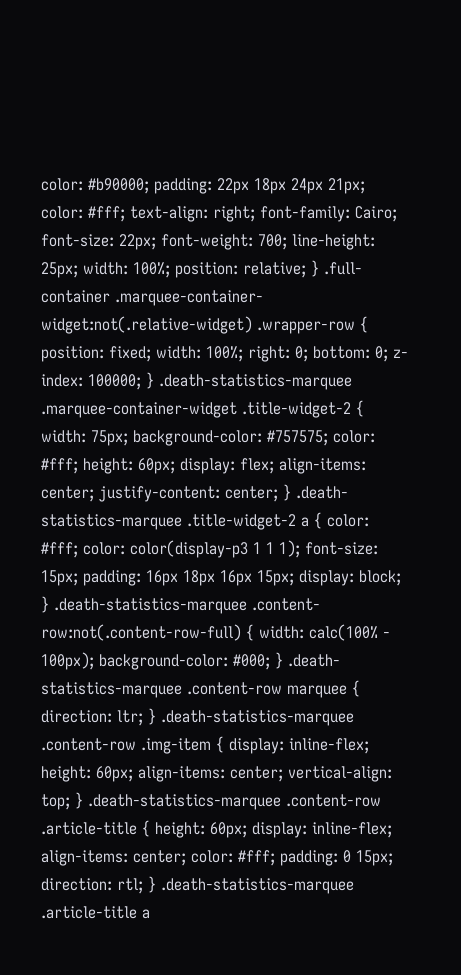color: #b90000; padding: 22px 18px 24px 21px; color: #fff; text-align: right; font-family: Cairo; font-size: 22px; font-weight: 700; line-height: 25px; width: 100%; position: relative; } .full-container .marquee-container-widget:not(.relative-widget) .wrapper-row { position: fixed; width: 100%; right: 0; bottom: 0; z-index: 100000; } .death-statistics-marquee .marquee-container-widget .title-widget-2 { width: 75px; background-color: #757575; color: #fff; height: 60px; display: flex; align-items: center; justify-content: center; } .death-statistics-marquee .title-widget-2 a { color: #fff; color: color(display-p3 1 1 1); font-size: 15px; padding: 16px 18px 16px 15px; display: block; } .death-statistics-marquee .content-row:not(.content-row-full) { width: calc(100% - 100px); background-color: #000; } .death-statistics-marquee .content-row marquee { direction: ltr; } .death-statistics-marquee .content-row .img-item { display: inline-flex; height: 60px; align-items: center; vertical-align: top; } .death-statistics-marquee .content-row .article-title { height: 60px; display: inline-flex; align-items: center; color: #fff; padding: 0 15px; direction: rtl; } .death-statistics-marquee .article-title a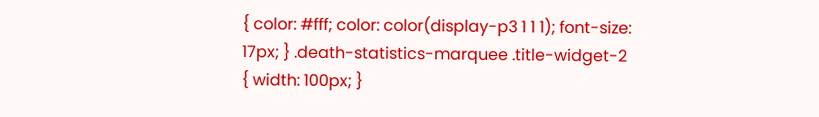{ color: #fff; color: color(display-p3 1 1 1); font-size: 17px; } .death-statistics-marquee .title-widget-2 { width: 100px; }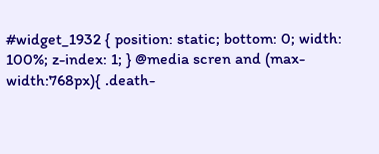#widget_1932 { position: static; bottom: 0; width: 100%; z-index: 1; } @media scren and (max-width:768px){ .death-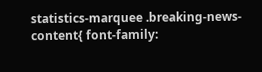statistics-marquee .breaking-news-content{ font-family: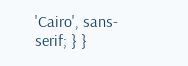'Cairo', sans-serif; } }